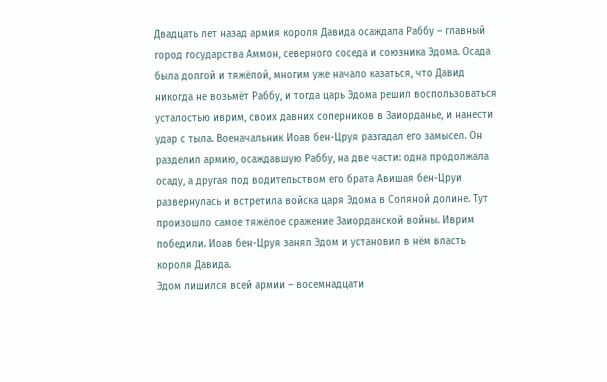Двадцать лет назад армия короля Давида осаждала Раббу – главный город государства Аммон, северного соседа и союзника Эдома. Осада была долгой и тяжёлой, многим уже начало казаться, что Давид никогда не возьмёт Раббу, и тогда царь Эдома решил воспользоваться усталостью иврим, своих давних соперников в Заиорданье, и нанести удар с тыла. Военачальник Иоав бен-Цруя разгадал его замысел. Он разделил армию, осаждавшую Раббу, на две части: одна продолжала осаду, а другая под водительством его брата Авишая бен-Цруи развернулась и встретила войска царя Эдома в Соляной долине. Тут произошло самое тяжёлое сражение Заиорданской войны. Иврим победили. Иоав бен-Цруя занял Эдом и установил в нём власть короля Давида.
Эдом лишился всей армии – восемнадцати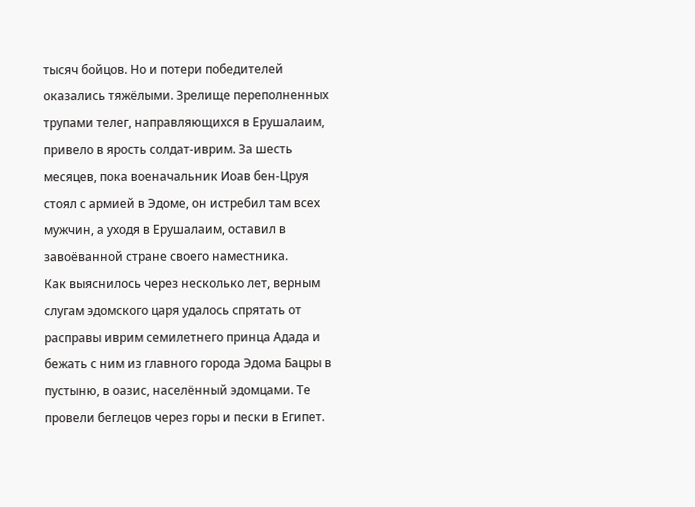тысяч бойцов. Но и потери победителей оказались тяжёлыми. Зрелище переполненных трупами телег, направляющихся в Ерушалаим, привело в ярость солдат-иврим. За шесть месяцев, пока военачальник Иоав бен-Цруя стоял с армией в Эдоме, он истребил там всех мужчин, а уходя в Ерушалаим, оставил в завоёванной стране своего наместника.
Как выяснилось через несколько лет, верным слугам эдомского царя удалось спрятать от расправы иврим семилетнего принца Адада и бежать с ним из главного города Эдома Бацры в пустыню, в оазис, населённый эдомцами. Те провели беглецов через горы и пески в Египет.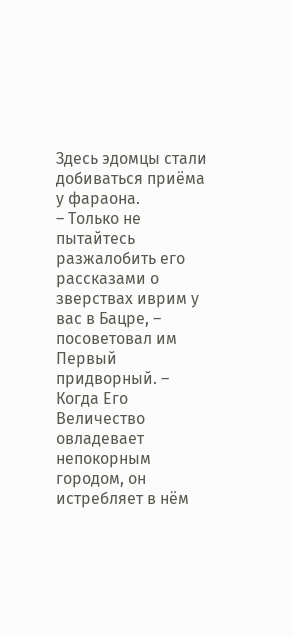Здесь эдомцы стали добиваться приёма у фараона.
– Только не пытайтесь разжалобить его рассказами о зверствах иврим у вас в Бацре, – посоветовал им Первый придворный. – Когда Его Величество овладевает непокорным городом, он истребляет в нём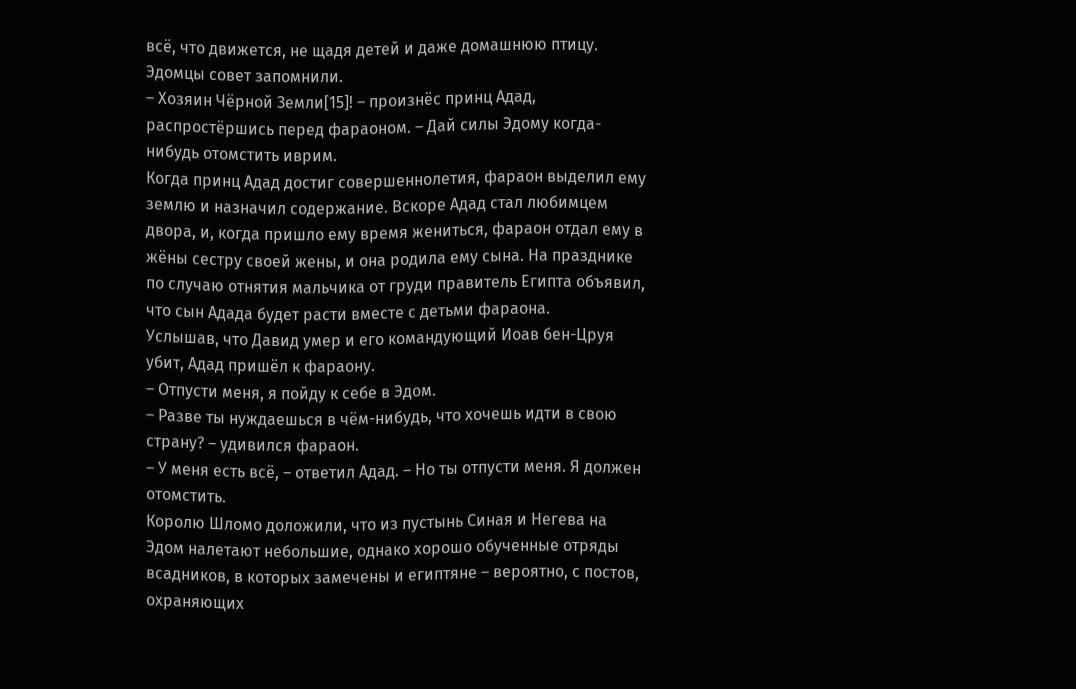всё, что движется, не щадя детей и даже домашнюю птицу.
Эдомцы совет запомнили.
– Хозяин Чёрной Земли[15]! – произнёс принц Адад, распростёршись перед фараоном. – Дай силы Эдому когда-нибудь отомстить иврим.
Когда принц Адад достиг совершеннолетия, фараон выделил ему землю и назначил содержание. Вскоре Адад стал любимцем двора, и, когда пришло ему время жениться, фараон отдал ему в жёны сестру своей жены, и она родила ему сына. На празднике по случаю отнятия мальчика от груди правитель Египта объявил, что сын Адада будет расти вместе с детьми фараона.
Услышав, что Давид умер и его командующий Иоав бен-Цруя убит, Адад пришёл к фараону.
– Отпусти меня, я пойду к себе в Эдом.
– Разве ты нуждаешься в чём-нибудь, что хочешь идти в свою страну? – удивился фараон.
– У меня есть всё, – ответил Адад. – Но ты отпусти меня. Я должен отомстить.
Королю Шломо доложили, что из пустынь Синая и Негева на Эдом налетают небольшие, однако хорошо обученные отряды всадников, в которых замечены и египтяне – вероятно, с постов, охраняющих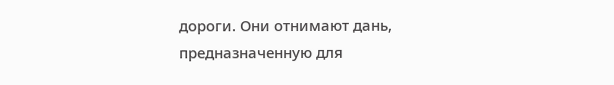дороги. Они отнимают дань, предназначенную для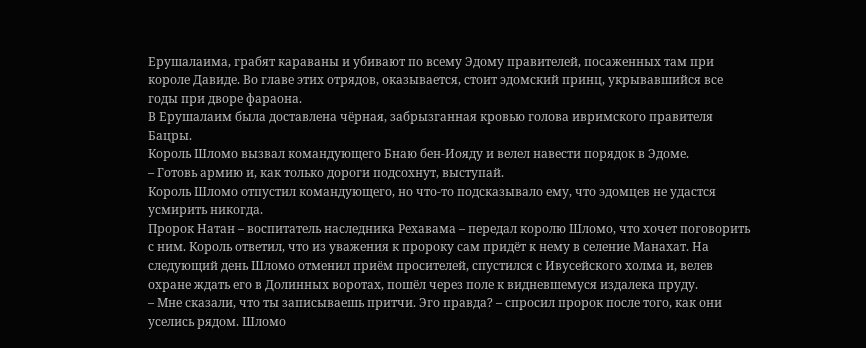Ерушалаима, грабят караваны и убивают по всему Эдому правителей, посаженных там при короле Давиде. Во главе этих отрядов, оказывается, стоит эдомский принц, укрывавшийся все годы при дворе фараона.
В Ерушалаим была доставлена чёрная, забрызганная кровью голова ивримского правителя Бацры.
Король Шломо вызвал командующего Бнаю бен-Иояду и велел навести порядок в Эдоме.
– Готовь армию и, как только дороги подсохнут, выступай.
Король Шломо отпустил командующего, но что-то подсказывало ему, что эдомцев не удастся усмирить никогда.
Пророк Натан – воспитатель наследника Рехавама – передал королю Шломо, что хочет поговорить с ним. Король ответил, что из уважения к пророку сам придёт к нему в селение Манахат. На следующий день Шломо отменил приём просителей, спустился с Ивусейского холма и, велев охране ждать его в Долинных воротах, пошёл через поле к видневшемуся издалека пруду.
– Мне сказали, что ты записываешь притчи. Эго правда? – спросил пророк после того, как они уселись рядом. Шломо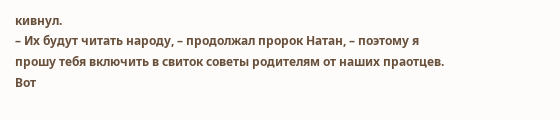кивнул.
– Их будут читать народу, – продолжал пророк Натан, – поэтому я прошу тебя включить в свиток советы родителям от наших праотцев. Вот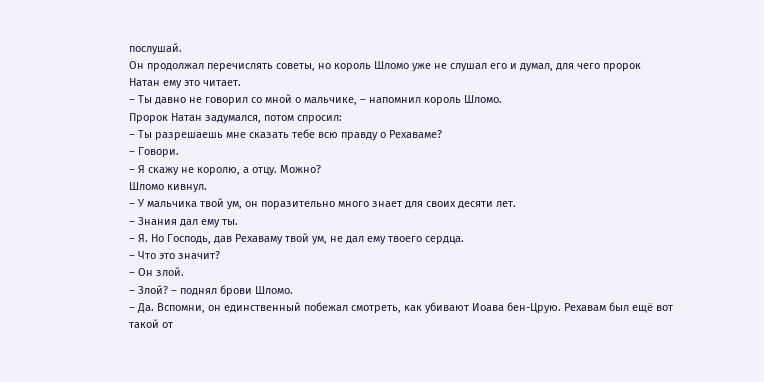послушай.
Он продолжал перечислять советы, но король Шломо уже не слушал его и думал, для чего пророк Натан ему это читает.
– Ты давно не говорил со мной о мальчике, – напомнил король Шломо.
Пророк Натан задумался, потом спросил:
– Ты разрешаешь мне сказать тебе всю правду о Рехаваме?
– Говори.
– Я скажу не королю, а отцу. Можно?
Шломо кивнул.
– У мальчика твой ум, он поразительно много знает для своих десяти лет.
– Знания дал ему ты.
– Я. Но Господь, дав Рехаваму твой ум, не дал ему твоего сердца.
– Что это значит?
– Он злой.
– Злой? – поднял брови Шломо.
– Да. Вспомни, он единственный побежал смотреть, как убивают Иоава бен-Црую. Рехавам был ещё вот такой от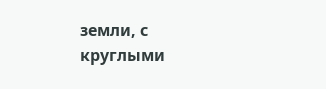земли, с круглыми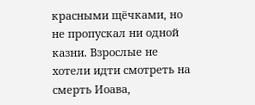красными щёчками, но не пропускал ни одной казни. Взрослые не хотели идти смотреть на смерть Иоава,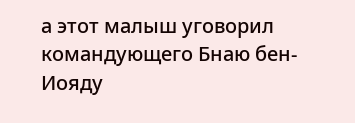а этот малыш уговорил командующего Бнаю бен-Иояду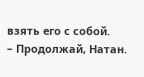взять его с собой.
– Продолжай, Натан.